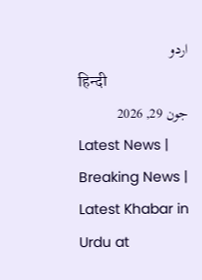اردو
हिन्दी
جون 29, 2026
Latest News | Breaking News | Latest Khabar in Urdu at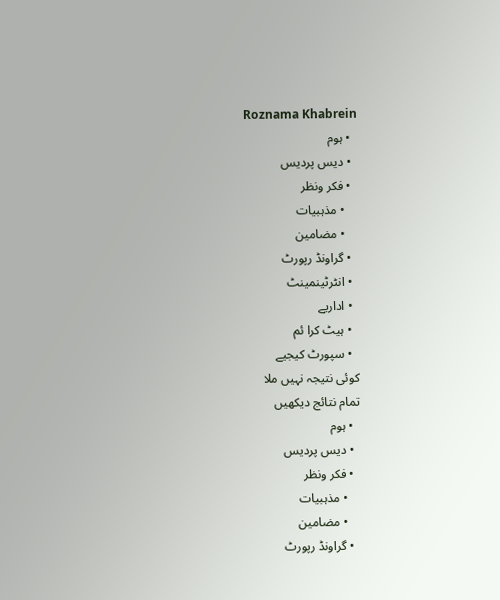Roznama Khabrein
  • ہوم
  • دیس پردیس
  • فکر ونظر
    • مذہبیات
    • مضامین
  • گراونڈ رپورٹ
  • انٹرٹینمینٹ
  • اداریے
  • ہیٹ کرا ئم
  • سپورٹ کیجیے
کوئی نتیجہ نہیں ملا
تمام نتائج دیکھیں
  • ہوم
  • دیس پردیس
  • فکر ونظر
    • مذہبیات
    • مضامین
  • گراونڈ رپورٹ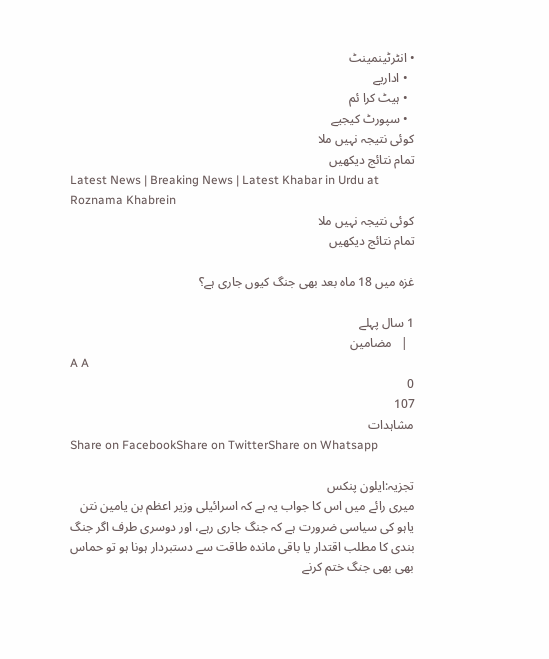• انٹرٹینمینٹ
  • اداریے
  • ہیٹ کرا ئم
  • سپورٹ کیجیے
کوئی نتیجہ نہیں ملا
تمام نتائج دیکھیں
Latest News | Breaking News | Latest Khabar in Urdu at Roznama Khabrein
کوئی نتیجہ نہیں ملا
تمام نتائج دیکھیں

غزہ میں 18 ماہ بعد بھی جنگ کیوں جاری ہے؟

1 سال پہلے
  |   مضامین
A A
0
107
مشاہدات
Share on FacebookShare on TwitterShare on Whatsapp

تجزیہ:ایلون پنکس
میری رائے میں اس کا جواب یہ ہے کہ اسرائیلی وزیر اعظم بن یامین نتن یاہو کی سیاسی ضرورت ہے کہ جنگ جاری رہے، اور دوسری طرف اگر جنگ بندی کا مطلب اقتدار یا باقی ماندہ طاقت سے دستبردار ہونا ہو تو حماس بھی بھی جنگ ختم کرنے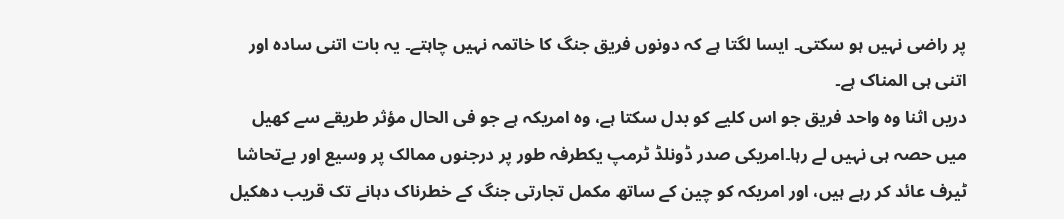پر راضی نہیں ہو سکتی۔ ایسا لگتا ہے کہ دونوں فریق جنگ کا خاتمہ نہیں چاہتے۔ یہ بات اتنی سادہ اور اتنی ہی المناک ہے۔
دریں اثنا وہ واحد فریق جو اس کلیے کو بدل سکتا ہے، وہ امریکہ ہے جو فی الحال مؤثر طریقے سے کھیل میں حصہ ہی نہیں لے رہا۔امریکی صدر ڈونلڈ ٹرمپ یکطرفہ طور پر درجنوں ممالک پر وسیع اور بےتحاشا ٹیرف عائد کر رہے ہیں، اور امریکہ کو چین کے ساتھ مکمل تجارتی جنگ کے خطرناک دہانے تک قریب دھکیل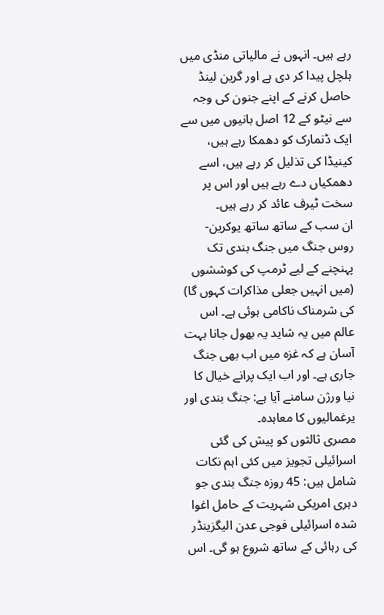رہے ہیں۔ انہوں نے مالیاتی منڈی میں ہلچل پیدا کر دی ہے اور گرین لینڈ حاصل کرنے کے اپنے جنون کی وجہ سے نیٹو کے 12 اصل بانیوں میں سے ایک ڈنمارک کو دھمکا رہے ہیں، کینیڈا کی تذلیل کر رہے ہیں، اسے دھمکیاں دے رہے ہیں اور اس پر سخت ٹیرف عائد کر رہے ہیں۔
ان سب کے ساتھ ساتھ یوکرین-روس جنگ میں جنگ بندی تک پہنچنے کے لیے ٹرمپ کی کوششوں (میں انہیں جعلی مذاکرات کہوں گا) کی شرمناک ناکامی ہوئی ہے۔ اس عالم میں یہ شاید یہ بھول جانا بہت آسان ہے کہ غزہ میں اب بھی جنگ جاری ہے۔ اور اب ایک پرانے خیال کا نیا ورژن سامنے آیا ہے: جنگ بندی اور یرغمالیوں کا معاہدہ۔
مصری ثالثوں کو پیش کی گئی اسرائیلی تجویز میں کئی اہم نکات شامل ہیں: 45 روزہ جنگ بندی جو دہری امریکی شہریت کے حامل اغوا شدہ اسرائیلی فوجی عدن الیگزینڈر کی رہائی کے ساتھ شروع ہو گی۔ اس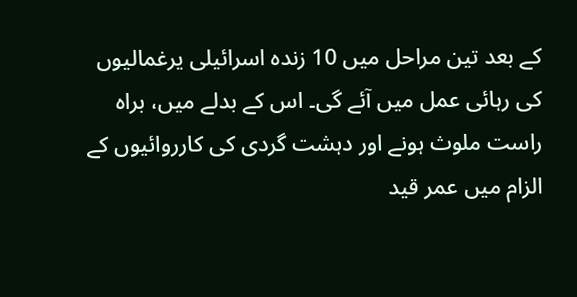کے بعد تین مراحل میں 10 زندہ اسرائیلی یرغمالیوں کی رہائی عمل میں آئے گی۔ اس کے بدلے میں، براہ راست ملوث ہونے اور دہشت گردی کی کارروائیوں کے الزام میں عمر قید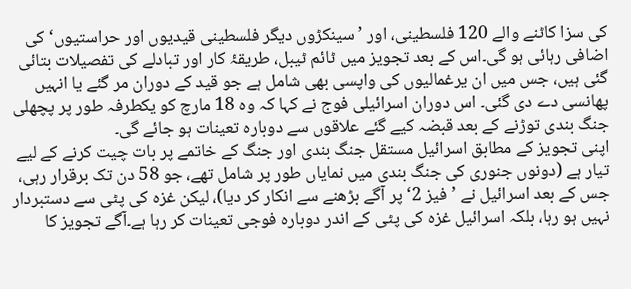کی سزا کاٹنے والے 120 فلسطینی، اور ’سینکڑوں دیگر فلسطینی قیدیوں اور حراستیوں‘ کی اضافی رہائی ہو گی۔اس کے بعد تجویز میں ٹائم ٹیبل، طریقۂ کار اور تبادلے کی تفصیلات بتائی گئی ہیں، جس میں ان یرغمالیوں کی واپسی بھی شامل ہے جو قید کے دوران مر گئے یا انہیں پھانسی دے دی گئی۔ اس دوران اسرائیلی فوج نے کہا کہ وہ 18 مارچ کو یکطرفہ طور پر پچھلی جنگ بندی توڑنے کے بعد قبضہ کیے گئے علاقوں سے دوبارہ تعینات ہو جائے گی۔
اپنی تجویز کے مطابق اسرائیل مستقل جنگ بندی اور جنگ کے خاتمے پر بات چیت کرنے کے لیے تیار ہے (دونوں جنوری کی جنگ بندی میں نمایاں طور پر شامل تھے، جو 58 دن تک برقرار رہی، جس کے بعد اسرائیل نے ’فیز 2‘ پر آگے بڑھنے سے انکار کر دیا)، لیکن غزہ کی پٹی سے دستبردار نہیں ہو رہا، بلکہ اسرائیل غزہ کی پٹی کے اندر دوبارہ فوجی تعینات کر رہا ہے۔آگے تجویز کا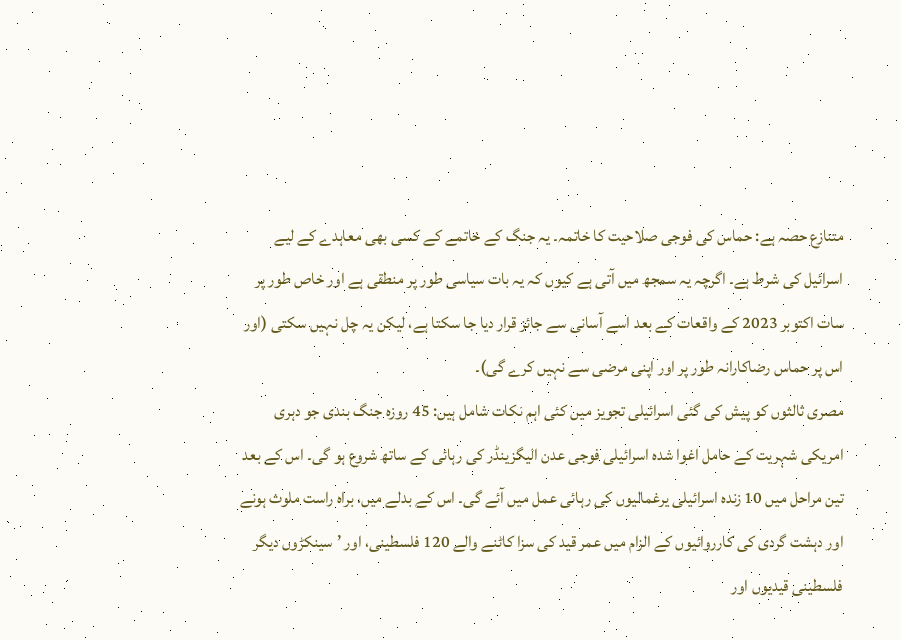متنازع حصہ ہے: حماس کی فوجی صلاحیت کا خاتمہ۔ یہ جنگ کے خاتمے کے کسی بھی معاہدے کے لیے اسرائیل کی شرط ہے۔ اگرچہ یہ سمجھ میں آتی ہے کیوں کہ یہ بات سیاسی طور پر منطقی ہے اور خاص طور پر سات اکتوبر 2023 کے واقعات کے بعد اسے آسانی سے جائز قرار دیا جا سکتا ہے، لیکن یہ چل نہیں سکتی (اور اس پر حماس رضاکارانہ طور پر اور اپنی مرضی سے نہیں کرے گی)۔
مصری ثالثوں کو پیش کی گئی اسرائیلی تجویز میں کئی اہم نکات شامل ہیں: 45 روزہ جنگ بندی جو دہری امریکی شہریت کے حامل اغوا شدہ اسرائیلی فوجی عدن الیگزینڈر کی رہائی کے ساتھ شروع ہو گی۔ اس کے بعد تین مراحل میں 10 زندہ اسرائیلی یرغمالیوں کی رہائی عمل میں آئے گی۔ اس کے بدلے میں، براہ راست ملوث ہونے اور دہشت گردی کی کارروائیوں کے الزام میں عمر قید کی سزا کاٹنے والے 120 فلسطینی، اور ’سینکڑوں دیگر فلسطینی قیدیوں اور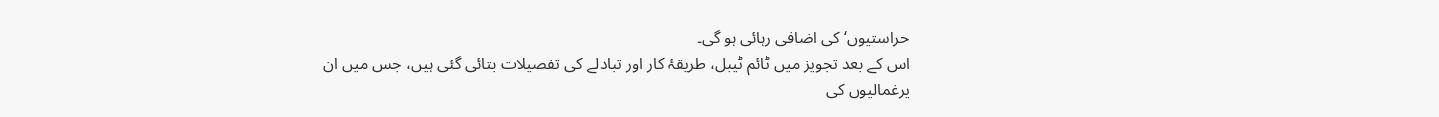حراستیوں‘ کی اضافی رہائی ہو گی۔
اس کے بعد تجویز میں ٹائم ٹیبل، طریقۂ کار اور تبادلے کی تفصیلات بتائی گئی ہیں، جس میں ان یرغمالیوں کی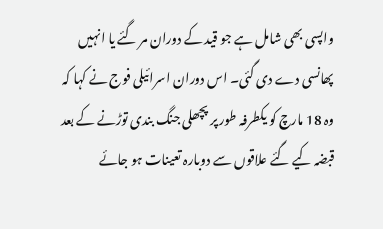واپسی بھی شامل ہے جو قید کے دوران مر گئے یا انہیں پھانسی دے دی گئی۔ اس دوران اسرائیلی فوج نے کہا کہ وہ 18 مارچ کو یکطرفہ طور پر پچھلی جنگ بندی توڑنے کے بعد قبضہ کیے گئے علاقوں سے دوبارہ تعینات ہو جائے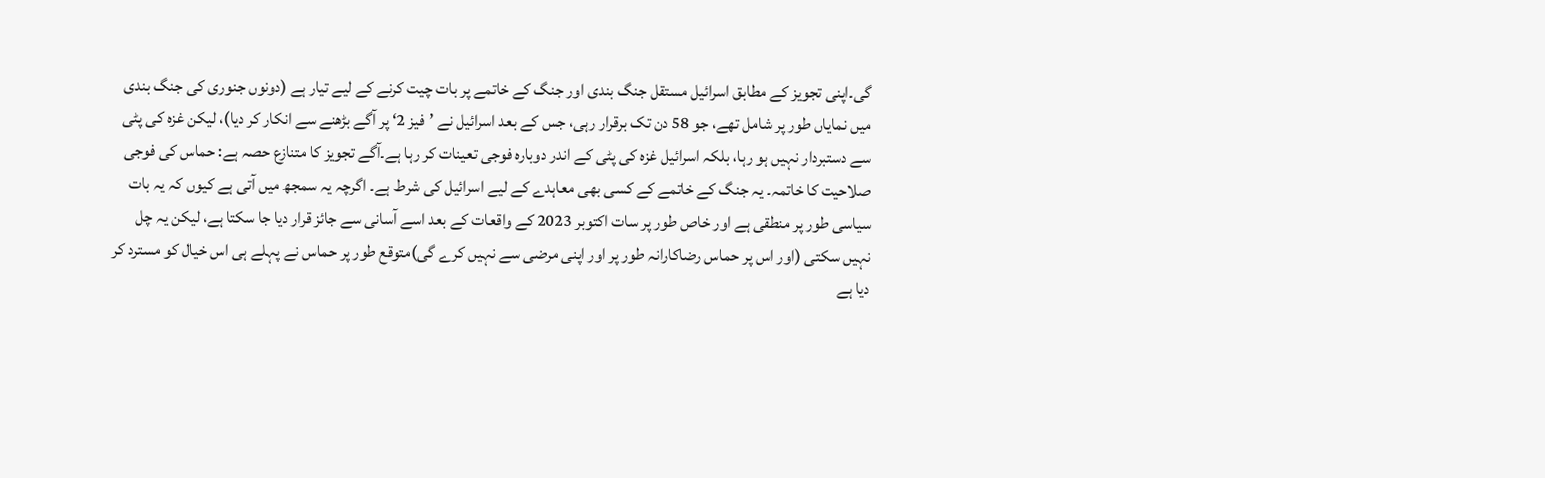گی۔اپنی تجویز کے مطابق اسرائیل مستقل جنگ بندی اور جنگ کے خاتمے پر بات چیت کرنے کے لیے تیار ہے (دونوں جنوری کی جنگ بندی میں نمایاں طور پر شامل تھے، جو 58 دن تک برقرار رہی، جس کے بعد اسرائیل نے ’فیز 2‘ پر آگے بڑھنے سے انکار کر دیا)، لیکن غزہ کی پٹی سے دستبردار نہیں ہو رہا، بلکہ اسرائیل غزہ کی پٹی کے اندر دوبارہ فوجی تعینات کر رہا ہے۔آگے تجویز کا متنازع حصہ ہے: حماس کی فوجی صلاحیت کا خاتمہ۔ یہ جنگ کے خاتمے کے کسی بھی معاہدے کے لیے اسرائیل کی شرط ہے۔ اگرچہ یہ سمجھ میں آتی ہے کیوں کہ یہ بات سیاسی طور پر منطقی ہے اور خاص طور پر سات اکتوبر 2023 کے واقعات کے بعد اسے آسانی سے جائز قرار دیا جا سکتا ہے، لیکن یہ چل نہیں سکتی (اور اس پر حماس رضاکارانہ طور پر اور اپنی مرضی سے نہیں کرے گی)متوقع طور پر حماس نے پہلے ہی اس خیال کو مسترد کر دیا ہے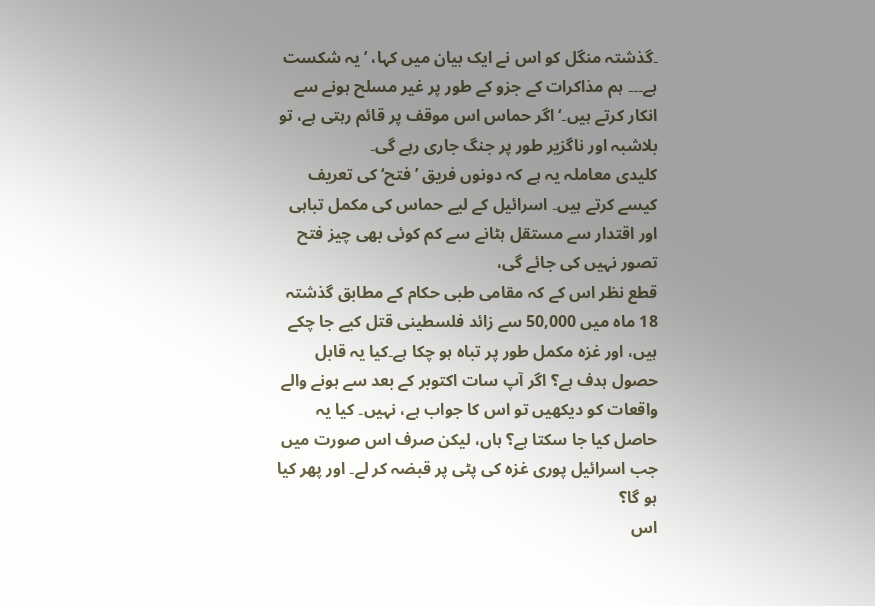۔گذشتہ منگل کو اس نے ایک بیان میں کہا، ’یہ شکست ہے۔۔۔ ہم مذاکرات کے جزو کے طور پر غیر مسلح ہونے سے انکار کرتے ہیں۔‘ اگر حماس اس موقف پر قائم رہتی ہے، تو بلاشبہ اور ناگزیر طور پر جنگ جاری رہے گی۔
کلیدی معاملہ یہ ہے کہ دونوں فریق ’فتح‘ کی تعریف کیسے کرتے ہیں۔ اسرائیل کے لیے حماس کی مکمل تباہی اور اقتدار سے مستقل ہٹانے سے کم کوئی بھی چیز فتح تصور نہیں کی جائے گی،
قطع نظر اس کے کہ مقامی طبی حکام کے مطابق گذشتہ 18 ماہ میں 50,000 سے زائد فلسطینی قتل کیے جا چکے ہیں، اور غزہ مکمل طور پر تباہ ہو چکا ہے۔کیا یہ قابل حصول ہدف ہے؟ اگر آپ سات اکتوبر کے بعد سے ہونے والے واقعات کو دیکھیں تو اس کا جواب ہے، نہیں۔ کیا یہ حاصل کیا جا سکتا ہے؟ ہاں، لیکن صرف اس صورت میں جب اسرائیل پوری غزہ کی پٹی پر قبضہ کر لے۔ اور پھر کیا ہو گا؟
اس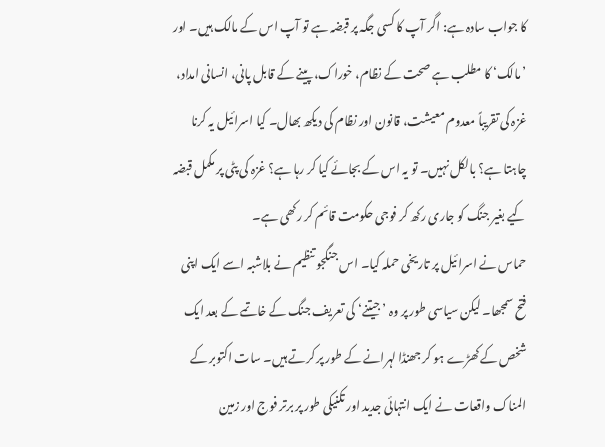کا جواب سادہ ہے: اگر آپ کا کسی جگہ پر قبضہ ہے تو آپ اس کے مالک ہیں۔ اور ’مالک‘ کا مطلب ہے صحت کے نظام، خوراک، پینے کے قابل پانی، انسانی امداد، غزہ کی تقریباً معدوم معیشت، قانون اور نظام کی دیکھ بھال۔ کیا اسرائیل یہ کرنا چاہتا ہے؟ بالکل نہیں۔ تو یہ اس کے بجائے کیا کر رہا ہے؟ غزہ کی پٹی پر مکمل قبضہ کیے بغیر جنگ کو جاری رکھ کر فوجی حکومت قائم کر رکھی ہے۔
حماس نے اسرائیل پر تاریخی حملہ کیا۔ اس جنگجو تنظیم نے بلاشبہ اسے ایک اپنی فتح سمجھا۔ لیکن سیاسی طور پر وہ ’جیتنے‘ کی تعریف جنگ کے خاتمے کے بعد ایک شخص کے کھڑے ہو کر جھنڈا لہرانے کے طور پر کرتے ہیں۔ سات اکتوبر کے المناک واقعات نے ایک انتہائی جدید اور تکنیکی طور پر برتر فوج اور زمین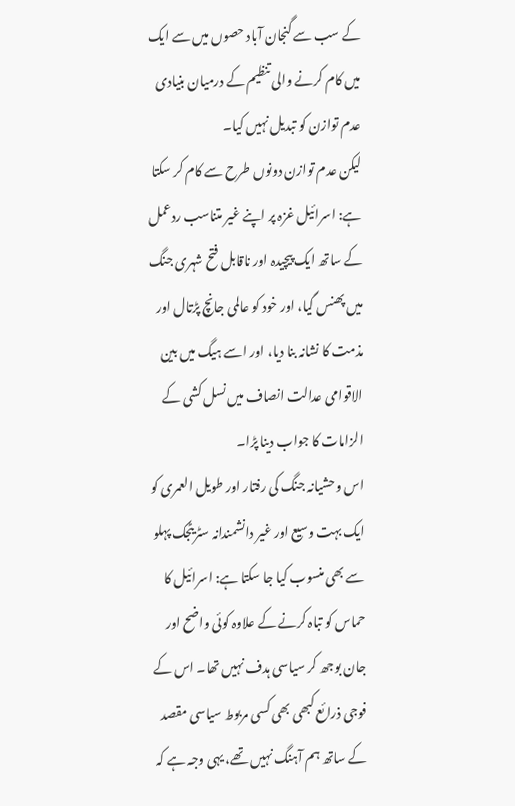کے سب سے گنجان آباد حصوں میں سے ایک میں کام کرنے والی تنظیم کے درمیان بنیادی عدم توازن کو تبدیل نہیں کیا۔
لیکن عدم توازن دونوں طرح سے کام کر سکتا ہے: اسرائیل غزہ پر اپنے غیر متناسب ردعمل کے ساتھ ایک پیچیدہ اور ناقابل فتح شہری جنگ میں پھنس گیا، اور خود کو عالمی جانچ پڑتال اور مذمت کا نشانہ بنا دیا، اور اسے ہیگ میں بین الاقوامی عدالت انصاف میں نسل کشی کے الزامات کا جواب دینا پڑا۔
اس وحشیانہ جنگ کی رفتار اور طویل العمری کو ایک بہت وسیع اور غیر دانشمندانہ سٹریٹجک پہلو سے بھی منسوب کیا جا سکتا ہے: اسرائیل کا حماس کو تباہ کرنے کے علاوہ کوئی واضح اور جان بوجھ کر سیاسی ہدف نہیں تھا۔ اس کے فوجی ذرائع کبھی بھی کسی مربوط سیاسی مقصد کے ساتھ ہم آہنگ نہیں تھے، یہی وجہ ہے کہ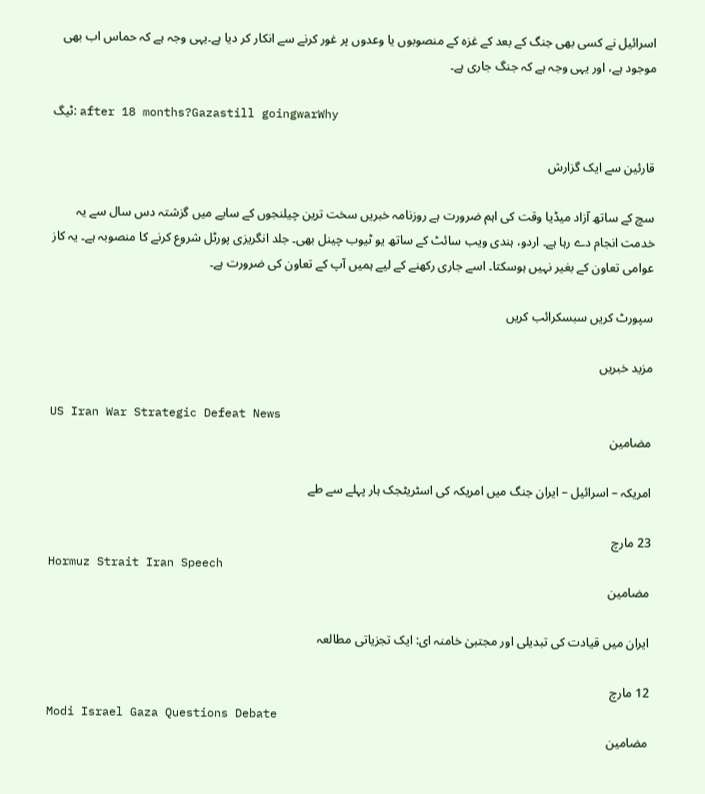اسرائیل نے کسی بھی جنگ کے بعد کے غزہ کے منصوبوں یا وعدوں پر غور کرنے سے انکار کر دیا ہے۔یہی وجہ ہے کہ حماس اب بھی موجود ہے، اور یہی وجہ ہے کہ جنگ جاری ہے۔

ٹیگ: after 18 months?Gazastill goingwarWhy

قارئین سے ایک گزارش

سچ کے ساتھ آزاد میڈیا وقت کی اہم ضرورت ہے روزنامہ خبریں سخت ترین چیلنجوں کے سایے میں گزشتہ دس سال سے یہ خدمت انجام دے رہا ہے۔ اردو، ہندی ویب سائٹ کے ساتھ یو ٹیوب چینل بھی۔ جلد انگریزی پورٹل شروع کرنے کا منصوبہ ہے۔ یہ کاز عوامی تعاون کے بغیر نہیں ہوسکتا۔ اسے جاری رکھنے کے لیے ہمیں آپ کے تعاون کی ضرورت ہے۔

سپورٹ کریں سبسکرائب کریں

مزید خبریں

US Iran War Strategic Defeat News
مضامین

امریکہ – اسرائیل – ایران جنگ میں امریکہ کی اسٹریٹجک ہار پہلے سے طے

23 مارچ
Hormuz Strait Iran Speech
مضامین

ایران میں قیادت کی تبدیلی اور مجتبیٰ خامنہ ای: ایک تجزیاتی مطالعہ

12 مارچ
Modi Israel Gaza Questions Debate
مضامین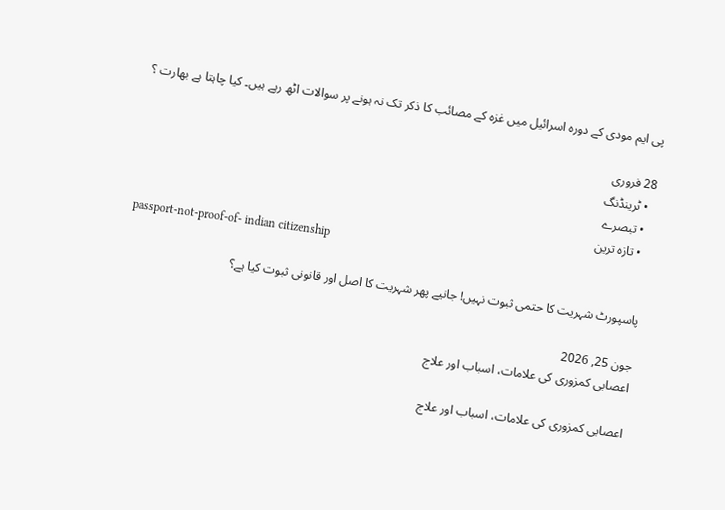پی ایم مودی کے دورہ اسرائیل میں غزہ کے مصائب کا ذکر تک نہ ہونے پر سوالات اٹھ رہے ہیں۔ کیا چاہتا ہے بھارت ؟

28 فروری
  • ٹرینڈنگ
  • تبصرے
  • تازہ ترین
passport-not-proof-of- indian citizenship

پاسپورٹ شہریت کا حتمی ثبوت نہیں! جانیے پھر شہریت کا اصل اور قانونی ثبوت کیا ہے؟

جون 25, 2026
اعصابی کمزوری کی علامات، اسباب اور علاج

اعصابی کمزوری کی علامات، اسباب اور علاج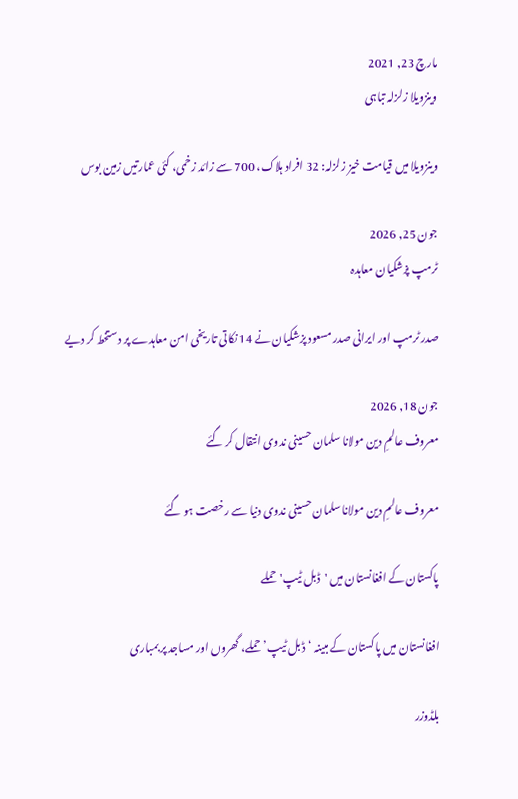مارچ 23, 2021
وینزویلا زلزلہ تباہی

وینزویلا میں قیامت خیز زلزلہ: 32 افراد ہلاک، 700 سے زائد زخمی، کئی عمارتیں زمین بوس

جون 25, 2026
ٹرمپ پزشکیان معاہدہ

صدر ٹرمپ اور ایرانی صدر مسعود پزشکیان نے 14 نکاتی تاریخی امن معاہدے پر دستخط کر دیے

جون 18, 2026
معروف عالمِ دین مولانا سلمان حسینی ندوی انتقال کر گئے

معروف عالمِ دین مولانا سلمان حسینی ندوی دنیا سے رخصت ہو گئے

پاکستان کے افغانستان میں 'ڈبل ٹیپ' حملے

افغانستان میں پاکستان کے مبینہ ‘ڈبل ٹیپ’ حملے، گھروں اور مساجد پر بمباری

بلڈوزر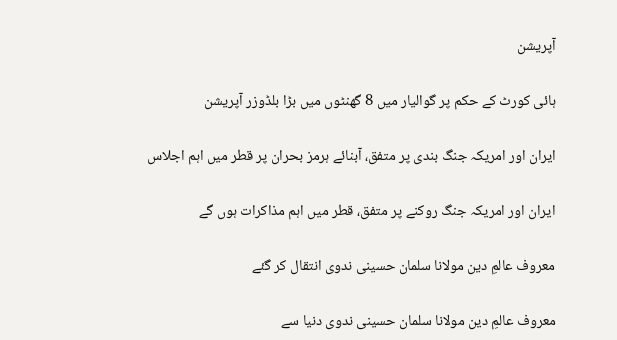آپریشن

ہائی کورٹ کے حکم پر گوالیار میں 8 گھنٹوں میں بڑا بلڈوزر آپریشن

ایران اور امریکہ جنگ بندی پر متفق، آبنائے ہرمز بحران پر قطر میں اہم اجلاس

ایران اور امریکہ جنگ روکنے پر متفق، قطر میں اہم مذاکرات ہوں گے

معروف عالمِ دین مولانا سلمان حسینی ندوی انتقال کر گئے

معروف عالمِ دین مولانا سلمان حسینی ندوی دنیا سے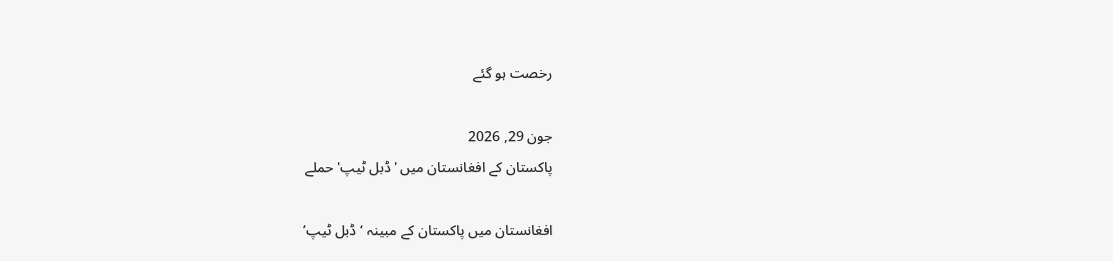رخصت ہو گئے

جون 29, 2026
پاکستان کے افغانستان میں 'ڈبل ٹیپ' حملے

افغانستان میں پاکستان کے مبینہ ‘ڈبل ٹیپ’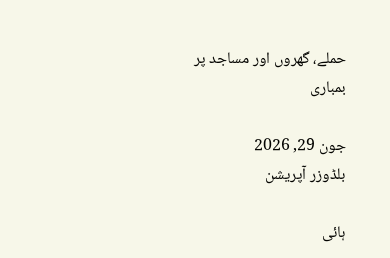حملے، گھروں اور مساجد پر بمباری

جون 29, 2026
بلڈوزر آپریشن

ہائی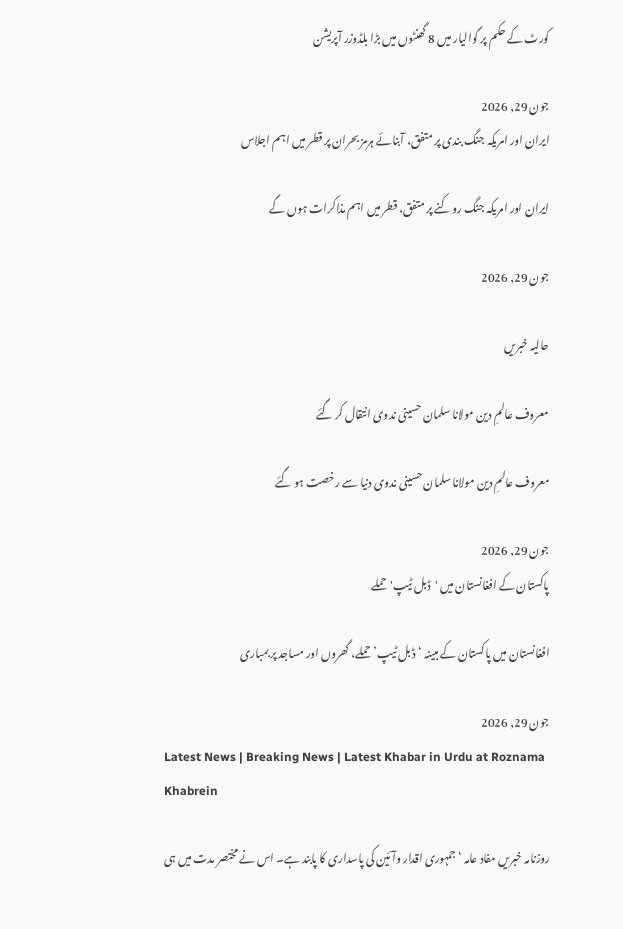کورٹ کے حکم پر گوالیار میں 8 گھنٹوں میں بڑا بلڈوزر آپریشن

جون 29, 2026
ایران اور امریکہ جنگ بندی پر متفق، آبنائے ہرمز بحران پر قطر میں اہم اجلاس

ایران اور امریکہ جنگ روکنے پر متفق، قطر میں اہم مذاکرات ہوں گے

جون 29, 2026

حالیہ خبریں

معروف عالمِ دین مولانا سلمان حسینی ندوی انتقال کر گئے

معروف عالمِ دین مولانا سلمان حسینی ندوی دنیا سے رخصت ہو گئے

جون 29, 2026
پاکستان کے افغانستان میں 'ڈبل ٹیپ' حملے

افغانستان میں پاکستان کے مبینہ ‘ڈبل ٹیپ’ حملے، گھروں اور مساجد پر بمباری

جون 29, 2026
Latest News | Breaking News | Latest Khabar in Urdu at Roznama Khabrein

روزنامہ خبریں مفاد عامہ ‘ جمہوری اقدار وآئین کی پاسداری کا پابند ہے۔ اس نے مختصر مدت میں ہی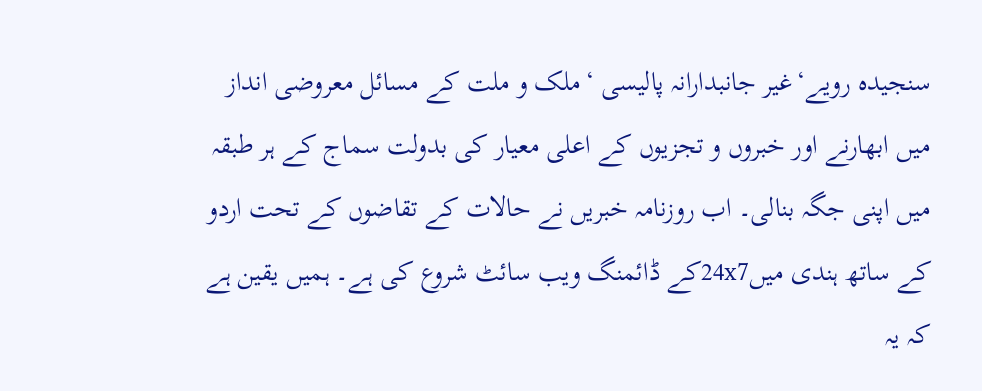سنجیدہ رویے‘غیر جانبدارانہ پالیسی ‘ملک و ملت کے مسائل معروضی انداز میں ابھارنے اور خبروں و تجزیوں کے اعلی معیار کی بدولت سماج کے ہر طبقہ میں اپنی جگہ بنالی۔ اب روزنامہ خبریں نے حالات کے تقاضوں کے تحت اردو کے ساتھ ہندی میں24x7کے ڈائمنگ ویب سائٹ شروع کی ہے۔ ہمیں یقین ہے کہ یہ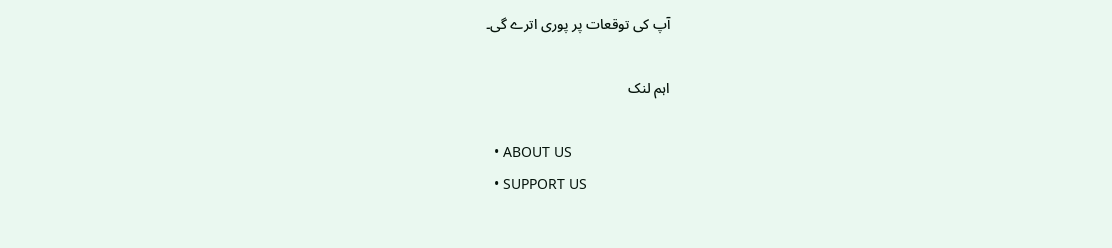آپ کی توقعات پر پوری اترے گی۔

اہم لنک

  • ABOUT US
  • SUPPORT US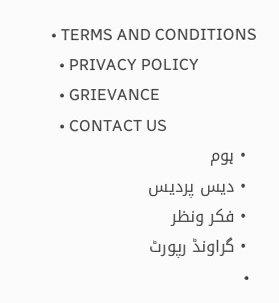• TERMS AND CONDITIONS
  • PRIVACY POLICY
  • GRIEVANCE
  • CONTACT US
  • ہوم
  • دیس پردیس
  • فکر ونظر
  • گراونڈ رپورٹ
  •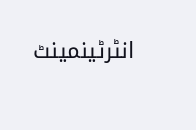انٹرٹینمینٹ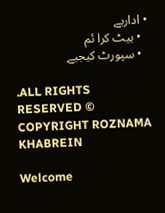• اداریے
  • ہیٹ کرا ئم
  • سپورٹ کیجیے

.ALL RIGHTS RESERVED © COPYRIGHT ROZNAMA KHABREIN

Welcome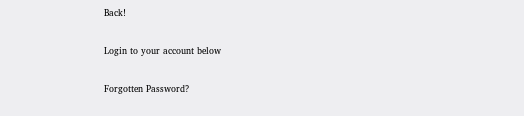Back!

Login to your account below

Forgotten Password?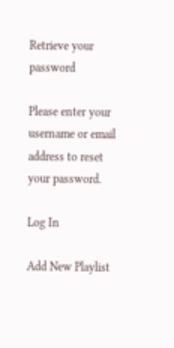Retrieve your password

Please enter your username or email address to reset your password.

Log In

Add New Playlist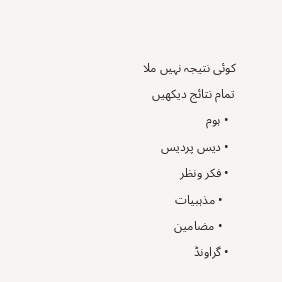کوئی نتیجہ نہیں ملا
تمام نتائج دیکھیں
  • ہوم
  • دیس پردیس
  • فکر ونظر
    • مذہبیات
    • مضامین
  • گراونڈ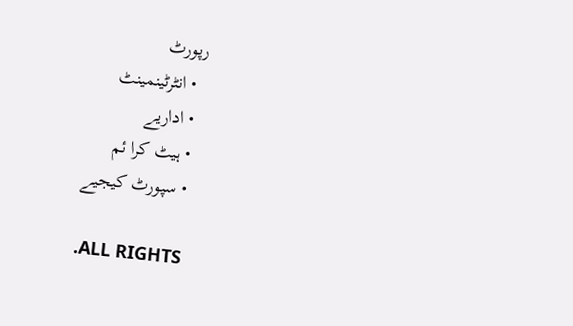رپورٹ
  • انٹرٹینمینٹ
  • اداریے
  • ہیٹ کرا ئم
  • سپورٹ کیجیے

.ALL RIGHTS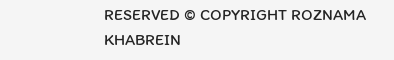RESERVED © COPYRIGHT ROZNAMA KHABREIN